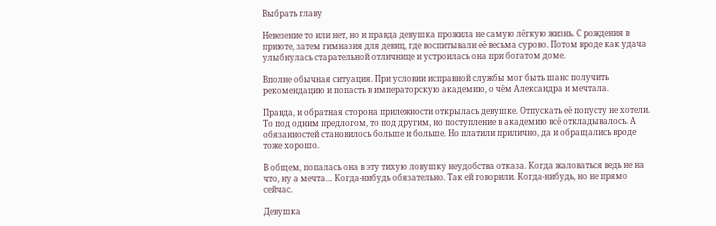Выбрать главу

Невезение то или нет, но и правда девушка прожила не самую лёгкую жизнь. С рождения в приюте, затем гимназия для девиц, где воспитывали её весьма сурово. Потом вроде как удача улыбнулась старательной отличнице и устроилась она при богатом доме.

Вполне обычная ситуация. При условии исправной службы мог быть шанс получить рекомендацию и попасть в императорскую академию, о чём Александра и мечтала.

Правда, и обратная сторона прилежности открылась девушке. Отпускать её попусту не хотели. То под одним предлогом, то под другим, но поступление в академию всё откладывалось. А обязанностей становилось больше и больше. Но платили прилично, да и обращались вроде тоже хорошо.

В общем, попалась она в эту тихую ловушку неудобства отказа. Когда жаловаться ведь не на что, ну а мечта… Когда-нибудь обязательно. Так ей говорили. Когда-нибудь, но не прямо сейчас.

Девушка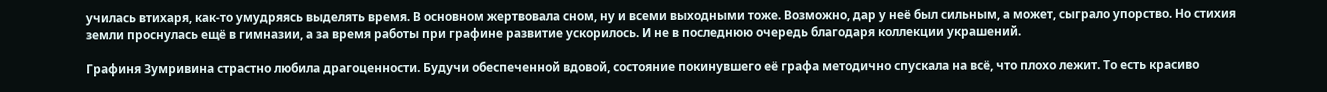училась втихаря, как-то умудряясь выделять время. В основном жертвовала сном, ну и всеми выходными тоже. Возможно, дар у неё был сильным, а может, сыграло упорство. Но стихия земли проснулась ещё в гимназии, а за время работы при графине развитие ускорилось. И не в последнюю очередь благодаря коллекции украшений.

Графиня Зумривина страстно любила драгоценности. Будучи обеспеченной вдовой, состояние покинувшего её графа методично спускала на всё, что плохо лежит. То есть красиво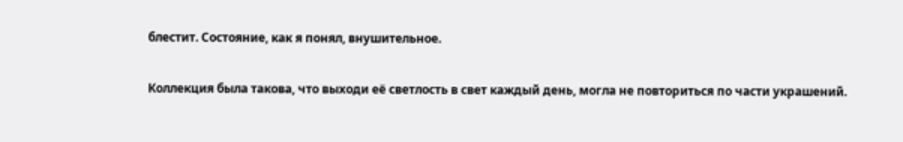блестит. Состояние, как я понял, внушительное.

Коллекция была такова, что выходи её светлость в свет каждый день, могла не повториться по части украшений.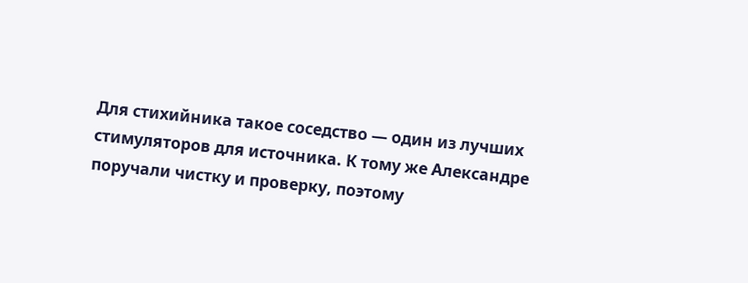Для стихийника такое соседство — один из лучших стимуляторов для источника. К тому же Александре поручали чистку и проверку, поэтому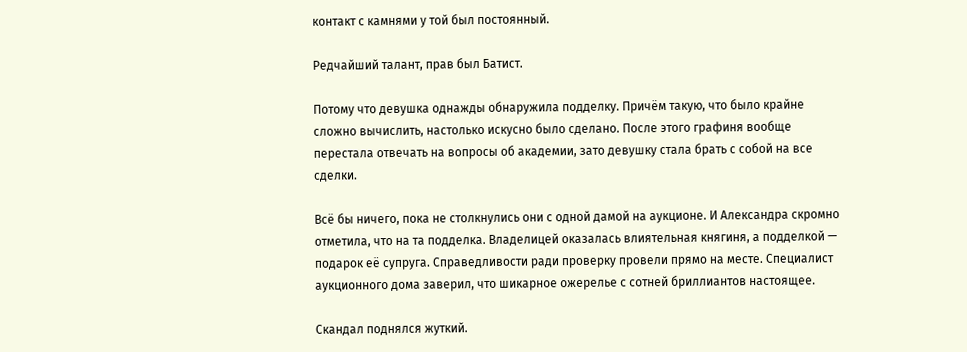контакт с камнями у той был постоянный.

Редчайший талант, прав был Батист.

Потому что девушка однажды обнаружила подделку. Причём такую, что было крайне сложно вычислить, настолько искусно было сделано. После этого графиня вообще перестала отвечать на вопросы об академии, зато девушку стала брать с собой на все сделки.

Всё бы ничего, пока не столкнулись они с одной дамой на аукционе. И Александра скромно отметила, что на та подделка. Владелицей оказалась влиятельная княгиня, а подделкой — подарок её супруга. Справедливости ради проверку провели прямо на месте. Специалист аукционного дома заверил, что шикарное ожерелье с сотней бриллиантов настоящее.

Скандал поднялся жуткий.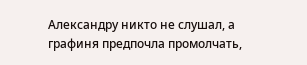Александру никто не слушал, а графиня предпочла промолчать,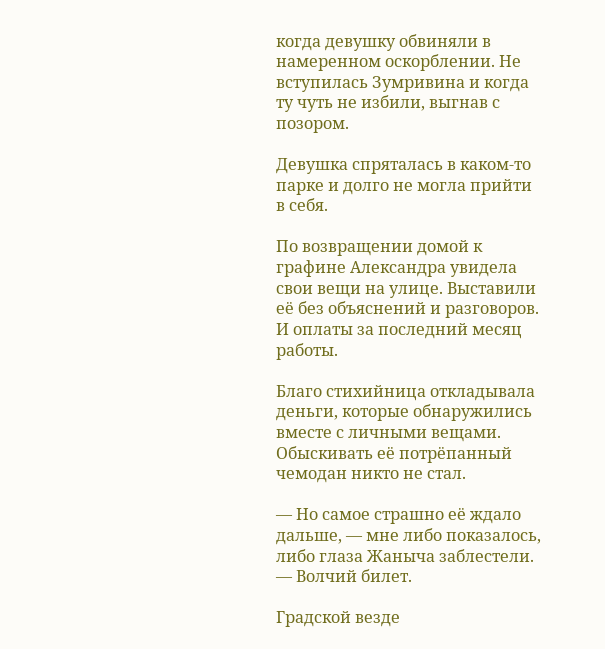когда девушку обвиняли в намеренном оскорблении. Не вступилась Зумривина и когда ту чуть не избили, выгнав с позором.

Девушка спряталась в каком-то парке и долго не могла прийти в себя.

По возвращении домой к графине Александра увидела свои вещи на улице. Выставили её без объяснений и разговоров. И оплаты за последний месяц работы.

Благо стихийница откладывала деньги, которые обнаружились вместе с личными вещами. Обыскивать её потрёпанный чемодан никто не стал.

— Но самое страшно её ждало дальше, — мне либо показалось, либо глаза Жаныча заблестели. — Волчий билет.

Градской везде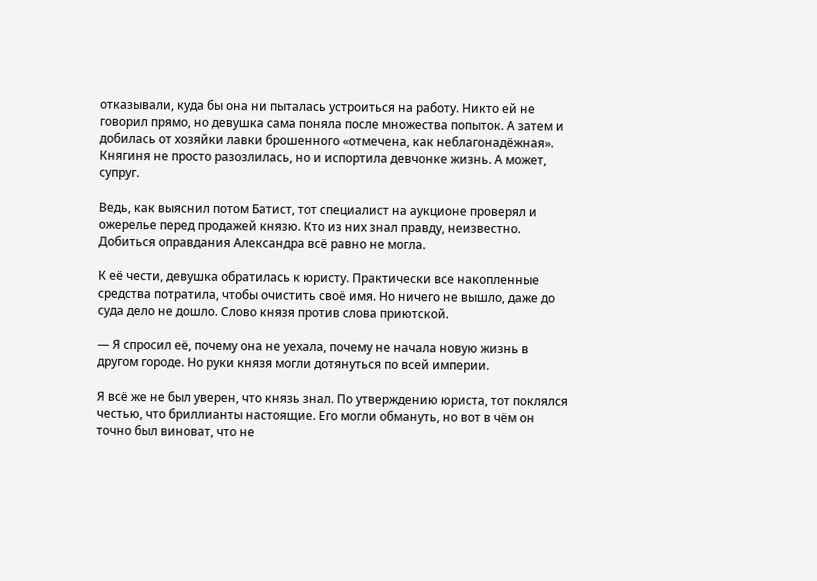отказывали, куда бы она ни пыталась устроиться на работу. Никто ей не говорил прямо, но девушка сама поняла после множества попыток. А затем и добилась от хозяйки лавки брошенного «отмечена, как неблагонадёжная». Княгиня не просто разозлилась, но и испортила девчонке жизнь. А может, супруг.

Ведь, как выяснил потом Батист, тот специалист на аукционе проверял и ожерелье перед продажей князю. Кто из них знал правду, неизвестно. Добиться оправдания Александра всё равно не могла.

К её чести, девушка обратилась к юристу. Практически все накопленные средства потратила, чтобы очистить своё имя. Но ничего не вышло, даже до суда дело не дошло. Слово князя против слова приютской.

— Я спросил её, почему она не уехала, почему не начала новую жизнь в другом городе. Но руки князя могли дотянуться по всей империи.

Я всё же не был уверен, что князь знал. По утверждению юриста, тот поклялся честью, что бриллианты настоящие. Его могли обмануть, но вот в чём он точно был виноват, что не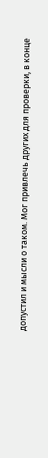допустил и мысли о таком. Мог привлечь других для проверки, в конце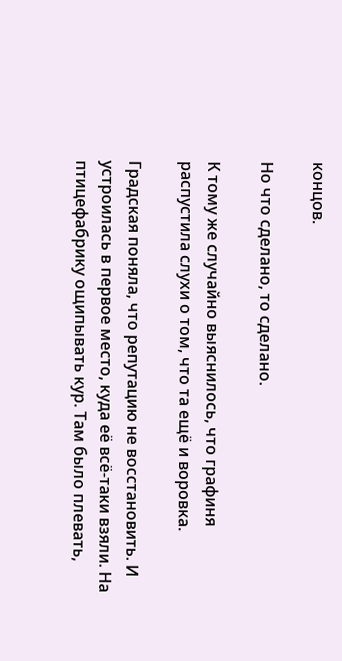концов.

Но что сделано, то сделано.

К тому же случайно выяснилось, что графиня распустила слухи о том, что та ещё и воровка.

Градская поняла, что репутацию не восстановить. И устроилась в первое место, куда её всё-таки взяли. На птицефабрику ощипывать кур. Там было плевать,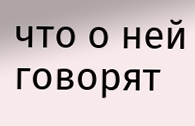что о ней говорят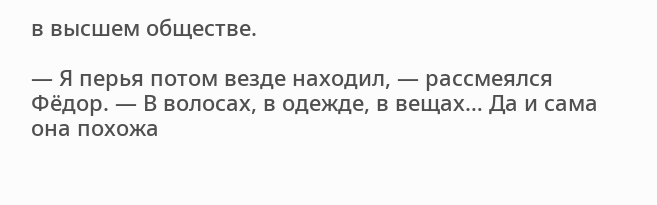в высшем обществе.

— Я перья потом везде находил, — рассмеялся Фёдор. — В волосах, в одежде, в вещах… Да и сама она похожа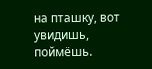на пташку, вот увидишь, поймёшь.